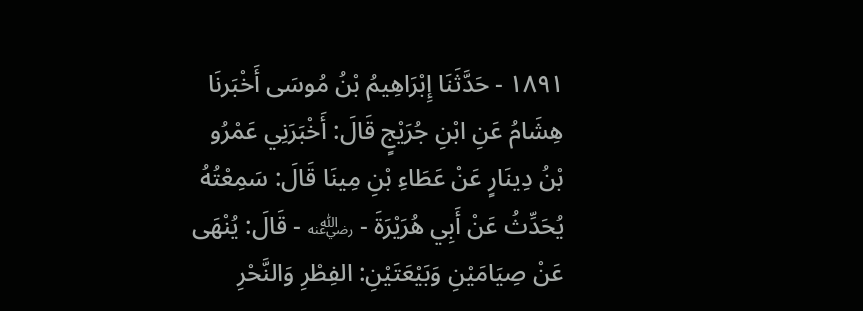١٨٩١ - حَدَّثَنَا إِبْرَاهِيمُ بْنُ مُوسَى أَخْبَرنَا هِشَامُ عَنِ ابْنِ جُرَيْجٍ قَالَ: أَخْبَرَنِي عَمْرُو بْنُ دِينَارٍ عَنْ عَطَاءِ بْنِ مِينَا قَالَ: سَمِعْتُهُ يُحَدِّثُ عَنْ أَبِي هُرَيْرَةَ - ﵁ - قَالَ: يُنْهَى عَنْ صِيَامَيْنِ وَبَيْعَتَيْنِ: الفِطْرِ وَالنَّحْرِ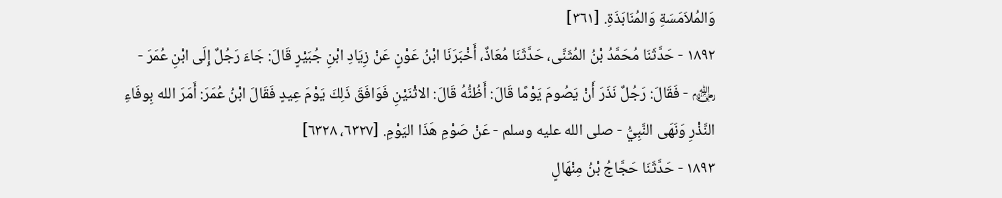وَالمُلاَمَسَةِ وَالمُنَابَذَةِ. [٣٦١]
١٨٩٢ - حَدَّثَنَا مُحَمَّدُ بْنُ المُثَنَّى، حَدَّثَنَا مُعَاذٌ، أَخْبَرَنَا ابْنُ عَوْنٍ عَنْ زِيَادِ ابْنِ جُبَيْرٍ قَالَ: جَاءَ رَجُلٌ إِلَى ابْنِ عُمَرَ - ﵃ - فَقَالَ: رَجُلٌ نَذَرَ أَنْ يَصُومَ يَوْمًا قَالَ: أَظُنُّهُ قَالَ: الاثْنَيْنِ فَوَافَقَ ذَلِكَ يَوْمَ عِيدٍ فَقَالَ ابْنُ عُمَرَ: أَمَرَ الله بِوفَاءِ النَّذْرِ وَنَهَى النَّبِيُّ - صلى الله عليه وسلم - عَنْ صَوْمِ هَذَا اليَوْمِ. [٦٣٢٧، ٦٣٢٨]
١٨٩٣ - حَدَّثَنَا حَجَّاجُ بْنُ مِنْهَالٍ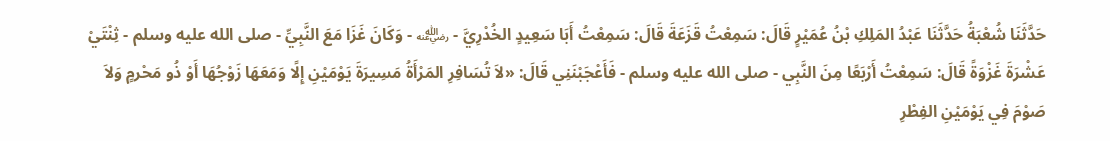حَدَّثَنَا شُعْبَةُ حَدَّثَنَا عَبْدُ المَلِكِ بْنُ عُمَيْرٍ قَالَ: سَمِعْتُ قَزَعَةَ قَالَ: سَمِعْتُ أَبَا سَعِيدٍ الخُدْرِيَّ - ﵁ - وَكَانَ غَزَا مَعَ النَّبِيِّ - صلى الله عليه وسلم - ثِنْتَيْ عَشْرَةَ غَزْوَةً قَالَ: سَمِعْتُ أَرْبَعًا مِنَ النَّبِي - صلى الله عليه وسلم - فَأَعْجَبْنَنِي قَالَ: «لاَ تُسَافِرِ المَرْأَةُ مَسِيرَةَ يَوْمَيْنِ إِلًا وَمَعَهَا زَوْجُهَا أَوْ ذُو مَحْرمٍ وَلاَ صَوْمَ فِي يَوْمَيْنِ الفِطْرِ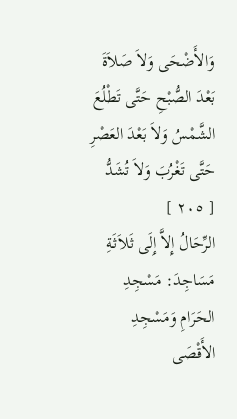وَالأَضْحَى وَلاَ صَلاَةَ بَعْدَ الصُّبْحِ حَتَّى تَطْلُعَ الشَّمْسُ وَلاَ بَعْدَ العَصْرِ حَتَّى تَغْرُبَ وَلاَ تُشَدُّ
[ ٢٠٥ ]
الرِّحَالُ إِلاَّ إِلَى ثَلاَثَةِ مَسَاجِدَ: مَسْجِدِ الحَرَامِ وَمَسْجِدِ الأَقْصَى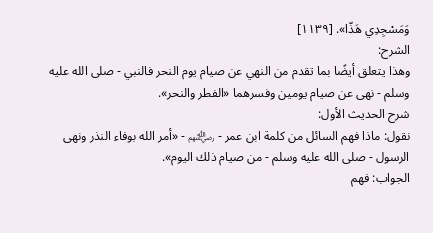وَمَسْجِدِي هَذّا». [١١٣٩]
الشرح:
وهذا يتعلق أيضًا بما تقدم من النهي عن صيام يوم النحر فالنبي - صلى الله عليه وسلم - نهى عن صيام يومين وفسرهما «الفطر والنحر».
شرح الحديث الأول:
نقول: ماذا فهم السائل من كلمة ابن عمر - ﵃ - «أمر الله بوفاء النذر ونهى الرسول - صلى الله عليه وسلم - من صيام ذلك اليوم».
الجواب: فهم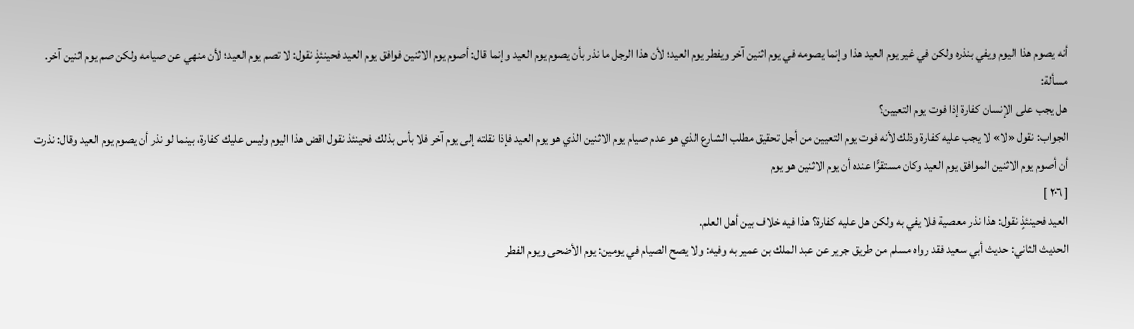أنه يصوم هذا اليوم ويفي بنذره ولكن في غير يوم العيد هذا وإنما يصومه في يوم اثنين آخر ويفطر يوم العيد؛ لأن هذا الرجل ما نذر بأن يصوم يوم العيد وإنما قال: أصوم يوم الاثنين فوافق يوم العيد فحينئذٍ نقول: لا تصم يوم العيد؛ لأن منهي عن صيامه ولكن صم يوم اثنين آخر.
مسألة:
هل يجب على الإنسان كفارة إذا فوت يوم التعيين؟
الجواب: نقول «لا» لا يجب عليه كفارة وذلك لأنه فوت يوم التعيين من أجل تحقيق مطلب الشارع الذي هو عدم صيام يوم الاثنين الذي هو يوم العيد فإذا نقلته إلى يوم آخر فلا بأس بذلك فحينئذ نقول اقض هذا اليوم وليس عليك كفارة، بينما لو نذر أن يصوم يوم العيد وقال: نذرت أن أصوم يوم الاثنين الموافق يوم العيد وكان مستقرًّا عنده أن يوم الاثنين هو يوم
[ ٢٠٦ ]
العيد فحينئذٍ نقول: هذا نذر معصية فلا يفي به ولكن هل عليه كفارة؟ هذا فيه خلاف بين أهل العلم.
الحديث الثاني: حديث أبي سعيد فقد رواه مسلم من طريق جرير عن عبد الملك بن عمير به وفيه: ولا يصح الصيام في يومين: يوم الأضحى ويوم الفطر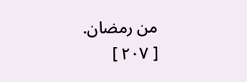من رمضان.
[ ٢٠٧ ]